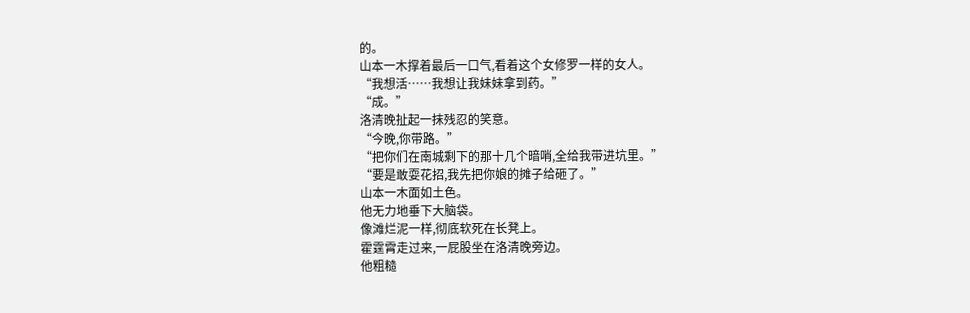的。
山本一木撑着最后一口气,看着这个女修罗一样的女人。
“我想活……我想让我妹妹拿到药。”
“成。”
洛清晚扯起一抹残忍的笑意。
“今晚,你带路。”
“把你们在南城剩下的那十几个暗哨,全给我带进坑里。”
“要是敢耍花招,我先把你娘的摊子给砸了。”
山本一木面如土色。
他无力地垂下大脑袋。
像滩烂泥一样,彻底软死在长凳上。
霍霆霄走过来,一屁股坐在洛清晚旁边。
他粗糙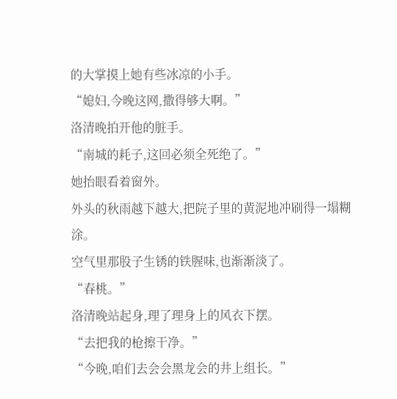的大掌摸上她有些冰凉的小手。
“媳妇,今晚这网,撒得够大啊。”
洛清晚拍开他的脏手。
“南城的耗子,这回必须全死绝了。”
她抬眼看着窗外。
外头的秋雨越下越大,把院子里的黄泥地冲刷得一塌糊涂。
空气里那股子生锈的铁腥味,也渐渐淡了。
“春桃。”
洛清晚站起身,理了理身上的风衣下摆。
“去把我的枪擦干净。”
“今晚,咱们去会会黑龙会的井上组长。”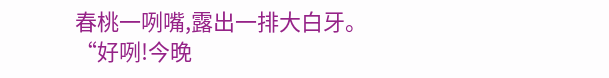春桃一咧嘴,露出一排大白牙。
“好咧!今晚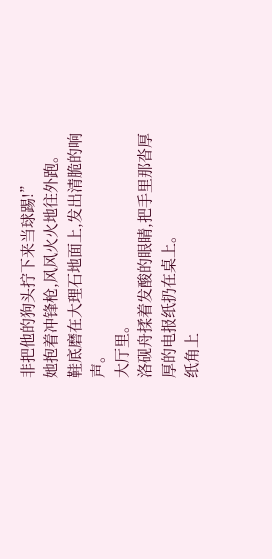非把他的狗头拧下来当球踢!”
她抱着冲锋枪,风风火火地往外跑。
鞋底磨在大理石地面上,发出清脆的响声。
大厅里。
洛砚舟揉着发酸的眼睛,把手里那沓厚厚的电报纸扔在桌上。
纸角上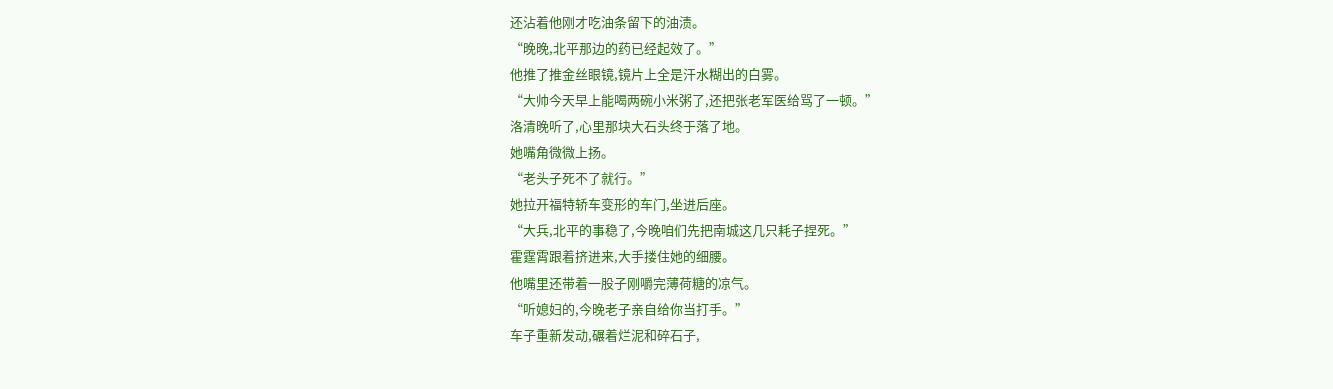还沾着他刚才吃油条留下的油渍。
“晚晚,北平那边的药已经起效了。”
他推了推金丝眼镜,镜片上全是汗水糊出的白雾。
“大帅今天早上能喝两碗小米粥了,还把张老军医给骂了一顿。”
洛清晚听了,心里那块大石头终于落了地。
她嘴角微微上扬。
“老头子死不了就行。”
她拉开福特轿车变形的车门,坐进后座。
“大兵,北平的事稳了,今晚咱们先把南城这几只耗子捏死。”
霍霆霄跟着挤进来,大手搂住她的细腰。
他嘴里还带着一股子刚嚼完薄荷糖的凉气。
“听媳妇的,今晚老子亲自给你当打手。”
车子重新发动,碾着烂泥和碎石子,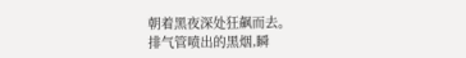朝着黑夜深处狂飙而去。
排气管喷出的黑烟,瞬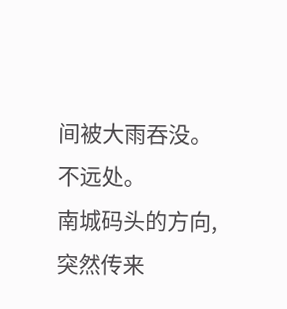间被大雨吞没。
不远处。
南城码头的方向,突然传来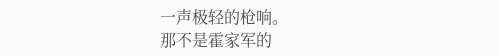一声极轻的枪响。
那不是霍家军的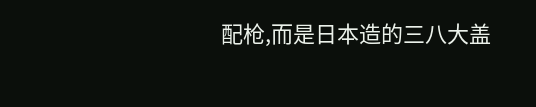配枪,而是日本造的三八大盖